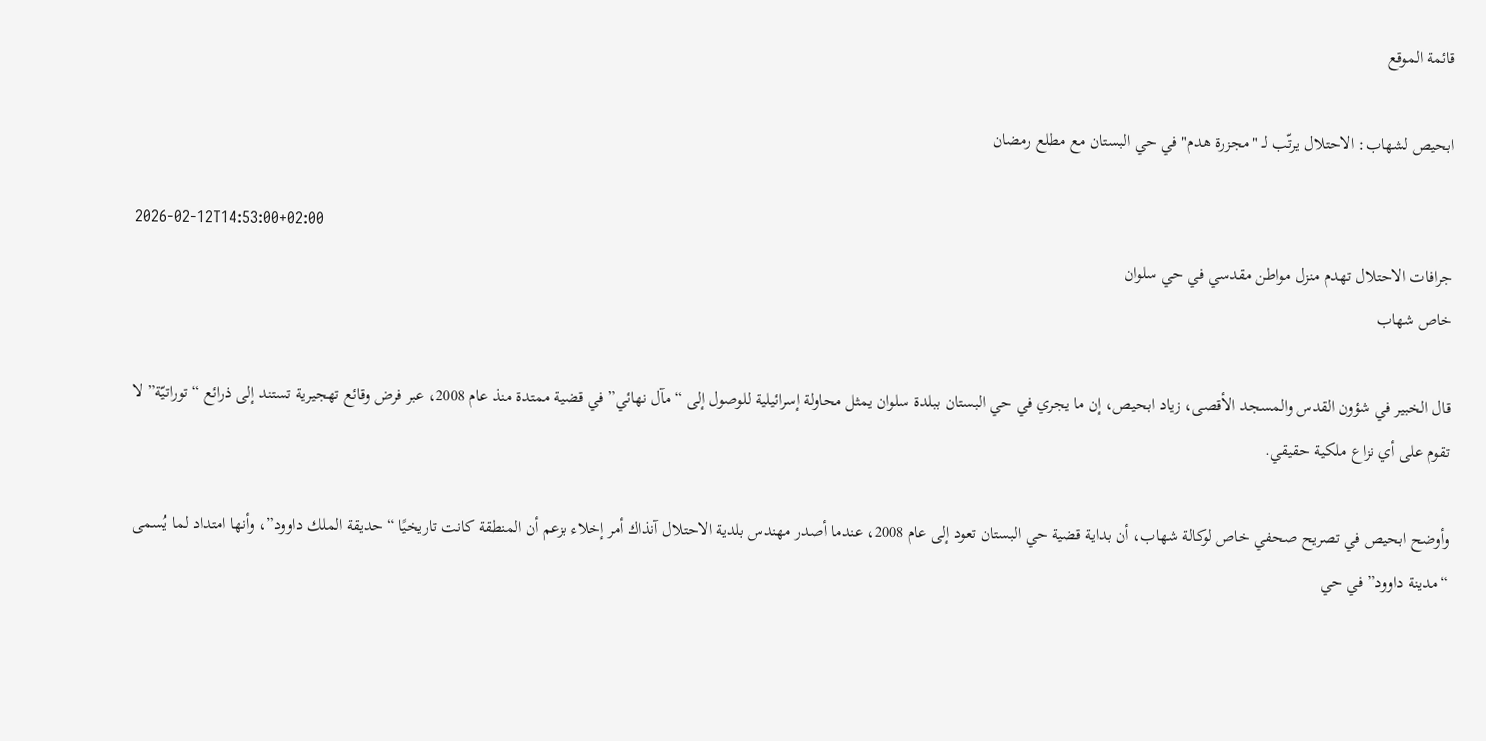قائمة الموقع

ابحيص لشهاب: الاحتلال يرتّب لـ "مجزرة هدم" في حي البستان مع مطلع رمضان

2026-02-12T14:53:00+02:00
جرافات الاحتلال تهدم منزل مواطن مقدسي في حي سلوان
خاص شهاب

قال الخبير في شؤون القدس والمسجد الأقصى، زياد ابحيص، إن ما يجري في حي البستان ببلدة سلوان يمثل محاولة إسرائيلية للوصول إلى “مآل نهائي” في قضية ممتدة منذ عام 2008، عبر فرض وقائع تهجيرية تستند إلى ذرائع “توراتيّة” لا تقوم على أي نزاع ملكية حقيقي.

وأوضح ابحيص في تصريح صحفي خاص لوكالة شهاب، أن بداية قضية حي البستان تعود إلى عام 2008، عندما أصدر مهندس بلدية الاحتلال آنذاك أمر إخلاء بزعم أن المنطقة كانت تاريخيًا “حديقة الملك داوود”، وأنها امتداد لما يُسمى “مدينة داوود” في حي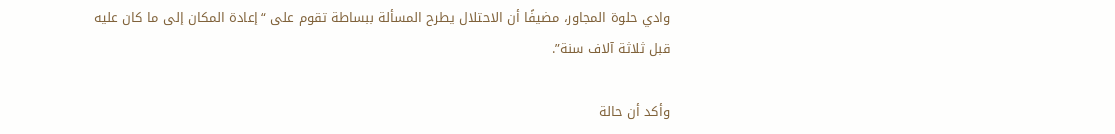وادي حلوة المجاور، مضيفًا أن الاحتلال يطرح المسألة ببساطة تقوم على “إعادة المكان إلى ما كان عليه قبل ثلاثة آلاف سنة”.

وأكد أن حالة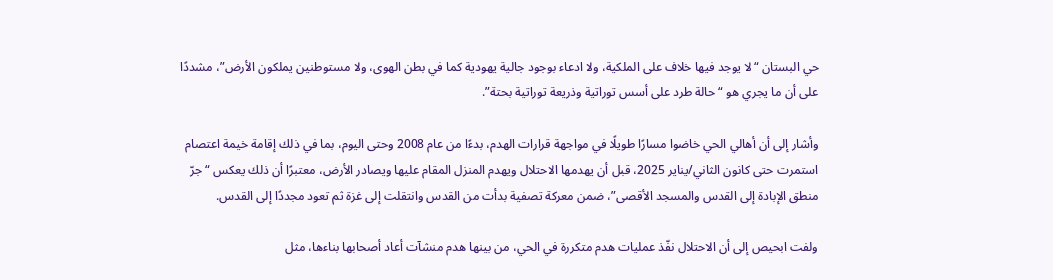حي البستان “لا يوجد فيها خلاف على الملكية، ولا ادعاء بوجود جالية يهودية كما في بطن الهوى، ولا مستوطنين يملكون الأرض”، مشددًا على أن ما يجري هو “حالة طرد على أسس توراتية وذريعة توراتية بحتة”.

وأشار إلى أن أهالي الحي خاضوا مسارًا طويلًا في مواجهة قرارات الهدم، بدءًا من عام 2008 وحتى اليوم، بما في ذلك إقامة خيمة اعتصام استمرت حتى كانون الثاني/يناير 2025، قبل أن يهدمها الاحتلال ويهدم المنزل المقام عليها ويصادر الأرض، معتبرًا أن ذلك يعكس “جرّ منطق الإبادة إلى القدس والمسجد الأقصى”، ضمن معركة تصفية بدأت من القدس وانتقلت إلى غزة ثم تعود مجددًا إلى القدس.

ولفت ابحيص إلى أن الاحتلال نفّذ عمليات هدم متكررة في الحي، من بينها هدم منشآت أعاد أصحابها بناءها، مثل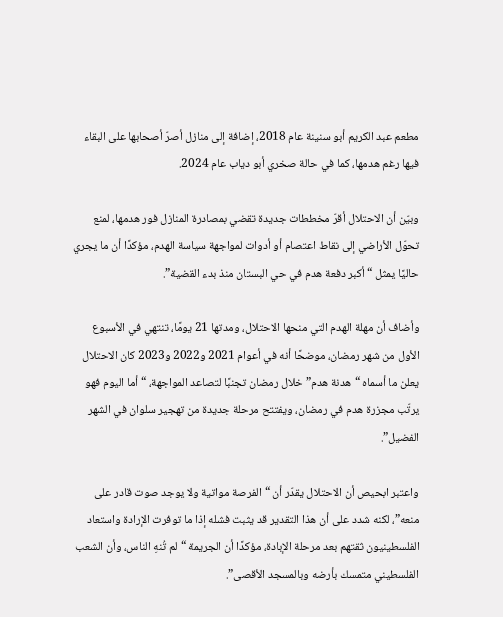مطعم عبد الكريم أبو سنينة عام 2018، إضافة إلى منازل أصرّ أصحابها على البقاء فيها رغم هدمها، كما في حالة صخري أبو دياب عام 2024.

وبيّن أن الاحتلال أقرّ مخططات جديدة تقضي بمصادرة المنازل فور هدمها، لمنع تحوّل الأراضي إلى نقاط اعتصام أو أدوات لمواجهة سياسة الهدم، مؤكدًا أن ما يجري حاليًا يمثل “أكبر دفعة هدم في حي البستان منذ بدء القضية”.

وأضاف أن مهلة الهدم التي منحها الاحتلال، ومدتها 21 يومًا، تنتهي في الأسبوع الأول من شهر رمضان، موضحًا أنه في أعوام 2021 و2022 و2023 كان الاحتلال يعلن ما أسماه “هدنة هدم” خلال رمضان تجنبًا لتصاعد المواجهة، “أما اليوم فهو يرتّب مجزرة هدم في رمضان، ويفتتح مرحلة جديدة من تهجير سلوان في الشهر الفضيل”.

واعتبر ابحيص أن الاحتلال يقدّر أن “الفرصة مواتية ولا يوجد صوت قادر على منعه”، لكنه شدد على أن هذا التقدير قد يثبت فشله إذا ما توفرت الإرادة واستعاد الفلسطينيون ثقتهم بعد مرحلة الإبادة، مؤكدًا أن الجريمة “لم تُنهِ الناس، وأن الشعب الفلسطيني متمسك بأرضه وبالمسجد الأقصى”.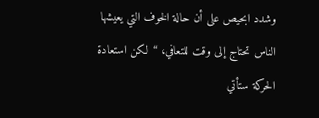وشدد ابحيص على أن حالة الخوف التي يعيشها الناس تحتاج إلى وقت للتعافي، “لكن استعادة الحركة ستأتي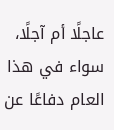عاجلًا أم آجلًا، سواء في هذا العام دفاعًا عن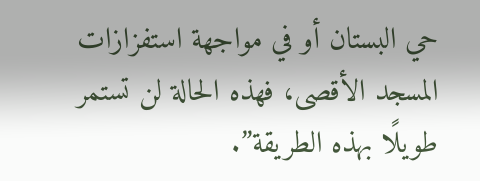حي البستان أو في مواجهة استفزازات المسجد الأقصى، فهذه الحالة لن تستمر طويلًا بهذه الطريقة”.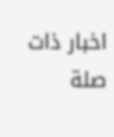اخبار ذات صلة